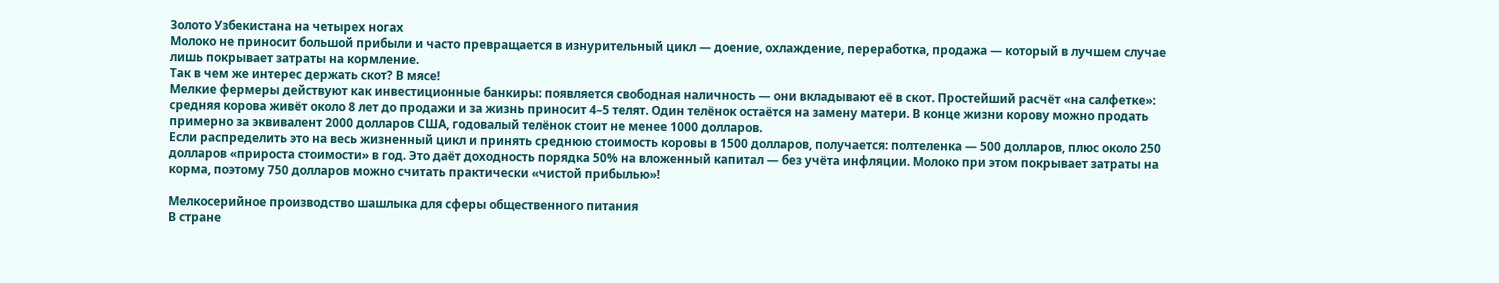Золото Узбекистана на четырех ногах
Молоко не приносит большой прибыли и часто превращается в изнурительный цикл — доение, охлаждение, переработка, продажа — который в лучшем случае лишь покрывает затраты на кормление.
Так в чем же интерес держать скот? В мясе!
Мелкие фермеры действуют как инвестиционные банкиры: появляется свободная наличность — они вкладывают её в скот. Простейший расчёт «на салфетке»: средняя корова живёт около 8 лет до продажи и за жизнь приносит 4–5 телят. Один телёнок остаётся на замену матери. В конце жизни корову можно продать примерно за эквивалент 2000 долларов США, годовалый телёнок стоит не менее 1000 долларов.
Если распределить это на весь жизненный цикл и принять среднюю стоимость коровы в 1500 долларов, получается: полтеленка — 500 долларов, плюс около 250 долларов «прироста стоимости» в год. Это даёт доходность порядка 50% на вложенный капитал — без учёта инфляции. Молоко при этом покрывает затраты на корма, поэтому 750 долларов можно считать практически «чистой прибылью»!

Мелкосерийное производство шашлыка для сферы общественного питания
В стране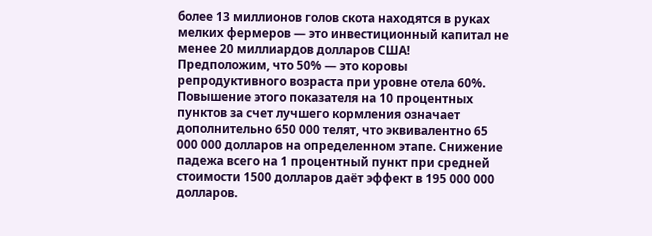более 13 миллионов голов скота находятся в руках мелких фермеров — это инвестиционный капитал не менее 20 миллиардов долларов США!
Предположим, что 50% — это коровы репродуктивного возраста при уровне отела 60%. Повышение этого показателя на 10 процентных пунктов за счет лучшего кормления означает дополнительно 650 000 телят, что эквивалентно 65 000 000 долларов на определенном этапе. Снижение падежа всего на 1 процентный пункт при средней стоимости 1500 долларов даёт эффект в 195 000 000 долларов.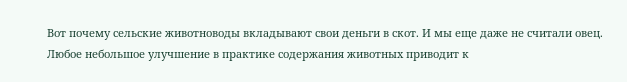Вот почему сельские животноводы вкладывают свои деньги в скот. И мы еще даже не считали овец. Любое небольшое улучшение в практике содержания животных приводит к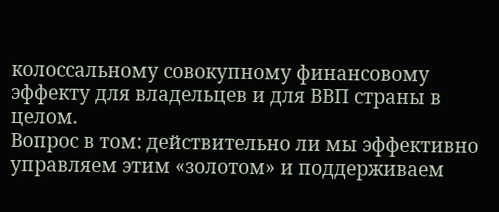колоссальному совокупному финансовому эффекту для владельцев и для ВВП страны в целом.
Вопрос в том: действительно ли мы эффективно управляем этим «золотом» и поддерживаем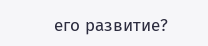его развитие?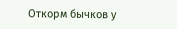Откорм бычков у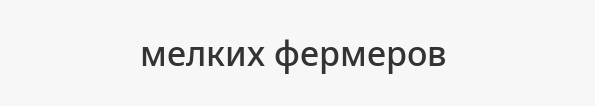мелких фермеров